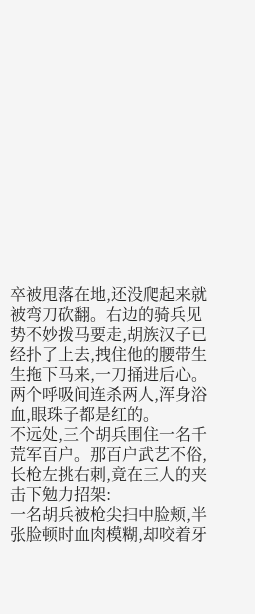卒被甩落在地,还没爬起来就被弯刀砍翻。右边的骑兵见势不妙拨马要走,胡族汉子已经扑了上去,拽住他的腰带生生拖下马来,一刀捅进后心。
两个呼吸间连杀两人,浑身浴血,眼珠子都是红的。
不远处,三个胡兵围住一名千荒军百户。那百户武艺不俗,长枪左挑右刺,竟在三人的夹击下勉力招架:
一名胡兵被枪尖扫中脸颊,半张脸顿时血肉模糊,却咬着牙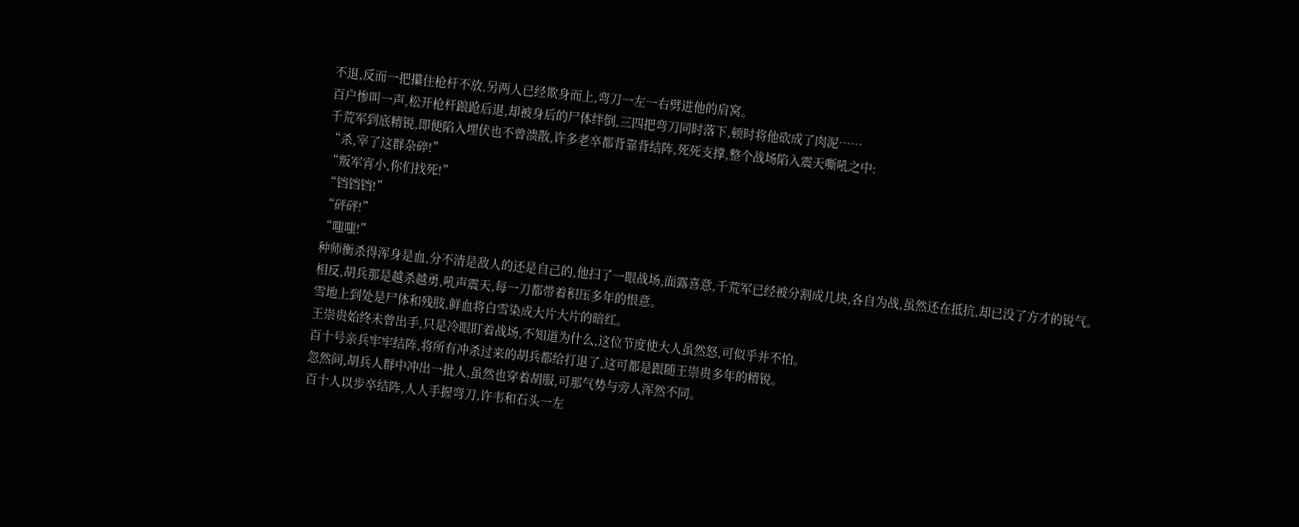不退,反而一把攥住枪杆不放,另两人已经欺身而上,弯刀一左一右劈进他的肩窝。
百户惨叫一声,松开枪杆踉跄后退,却被身后的尸体绊倒,三四把弯刀同时落下,顿时将他砍成了肉泥……
千荒军到底精锐,即便陷入埋伏也不曾溃散,许多老卒都背靠背结阵,死死支撑,整个战场陷入震天嘶吼之中:
“杀,宰了这群杂碎!”
“叛军宵小,你们找死!”
“铛铛铛!”
“砰砰!”
“嗤嗤!”
种师衡杀得浑身是血,分不清是敌人的还是自己的,他扫了一眼战场,面露喜意,千荒军已经被分割成几块,各自为战,虽然还在抵抗,却已没了方才的锐气。
相反,胡兵那是越杀越勇,吼声震天,每一刀都带着积压多年的恨意。
雪地上到处是尸体和残肢,鲜血将白雪染成大片大片的暗红。
王崇贵始终未曾出手,只是冷眼盯着战场,不知道为什么,这位节度使大人虽然怒,可似乎并不怕。
百十号亲兵牢牢结阵,将所有冲杀过来的胡兵都给打退了,这可都是跟随王崇贵多年的精锐。
忽然间,胡兵人群中冲出一批人,虽然也穿着胡服,可那气势与旁人浑然不同。
百十人以步卒结阵,人人手握弯刀,许韦和石头一左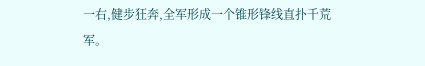一右,健步狂奔,全军形成一个锥形锋线直扑千荒军。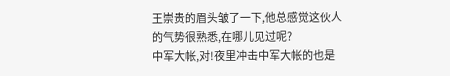王崇贵的眉头皱了一下,他总感觉这伙人的气势很熟悉,在哪儿见过呢?
中军大帐,对!夜里冲击中军大帐的也是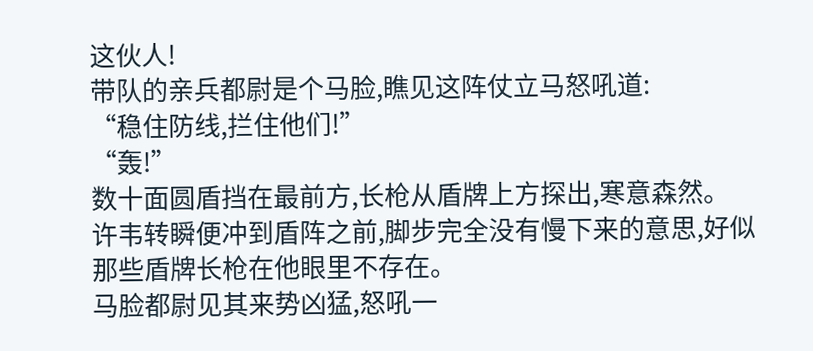这伙人!
带队的亲兵都尉是个马脸,瞧见这阵仗立马怒吼道:
“稳住防线,拦住他们!”
“轰!”
数十面圆盾挡在最前方,长枪从盾牌上方探出,寒意森然。
许韦转瞬便冲到盾阵之前,脚步完全没有慢下来的意思,好似那些盾牌长枪在他眼里不存在。
马脸都尉见其来势凶猛,怒吼一